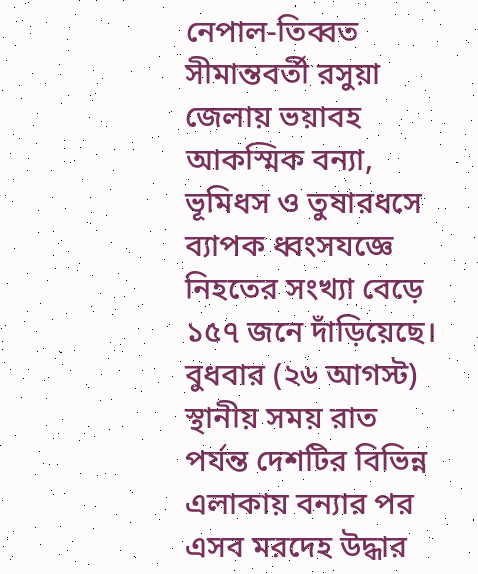নেপাল-তিব্বত সীমান্তবর্তী রসুয়া জেলায় ভয়াবহ আকস্মিক বন্যা, ভূমিধস ও তুষারধসে ব্যাপক ধ্বংসযজ্ঞে নিহতের সংখ্যা বেড়ে ১৫৭ জনে দাঁড়িয়েছে। বুধবার (২৬ আগস্ট) স্থানীয় সময় রাত পর্যন্ত দেশটির বিভিন্ন এলাকায় বন্যার পর এসব মরদেহ উদ্ধার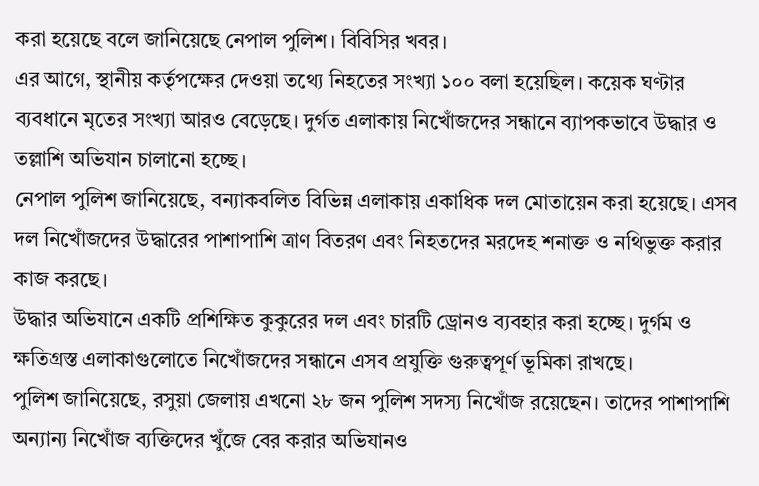করা হয়েছে বলে জানিয়েছে নেপাল পুলিশ। বিবিসির খবর।
এর আগে, স্থানীয় কর্তৃপক্ষের দেওয়া তথ্যে নিহতের সংখ্যা ১০০ বলা হয়েছিল। কয়েক ঘণ্টার ব্যবধানে মৃতের সংখ্যা আরও বেড়েছে। দুর্গত এলাকায় নিখোঁজদের সন্ধানে ব্যাপকভাবে উদ্ধার ও তল্লাশি অভিযান চালানো হচ্ছে।
নেপাল পুলিশ জানিয়েছে, বন্যাকবলিত বিভিন্ন এলাকায় একাধিক দল মোতায়েন করা হয়েছে। এসব দল নিখোঁজদের উদ্ধারের পাশাপাশি ত্রাণ বিতরণ এবং নিহতদের মরদেহ শনাক্ত ও নথিভুক্ত করার কাজ করছে।
উদ্ধার অভিযানে একটি প্রশিক্ষিত কুকুরের দল এবং চারটি ড্রোনও ব্যবহার করা হচ্ছে। দুর্গম ও ক্ষতিগ্রস্ত এলাকাগুলোতে নিখোঁজদের সন্ধানে এসব প্রযুক্তি গুরুত্বপূর্ণ ভূমিকা রাখছে।
পুলিশ জানিয়েছে, রসুয়া জেলায় এখনো ২৮ জন পুলিশ সদস্য নিখোঁজ রয়েছেন। তাদের পাশাপাশি অন্যান্য নিখোঁজ ব্যক্তিদের খুঁজে বের করার অভিযানও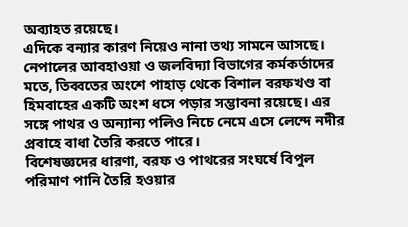অব্যাহত রয়েছে।
এদিকে বন্যার কারণ নিয়েও নানা তথ্য সামনে আসছে। নেপালের আবহাওয়া ও জলবিদ্যা বিভাগের কর্মকর্তাদের মতে, তিব্বতের অংশে পাহাড় থেকে বিশাল বরফখণ্ড বা হিমবাহের একটি অংশ ধসে পড়ার সম্ভাবনা রয়েছে। এর সঙ্গে পাথর ও অন্যান্য পলিও নিচে নেমে এসে লেন্দে নদীর প্রবাহে বাধা তৈরি করতে পারে।
বিশেষজ্ঞদের ধারণা, বরফ ও পাথরের সংঘর্ষে বিপুল পরিমাণ পানি তৈরি হওয়ার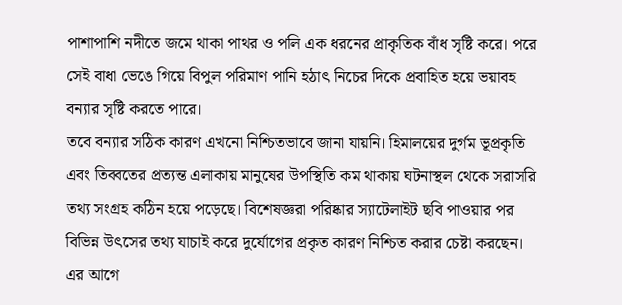পাশাপাশি নদীতে জমে থাকা পাথর ও পলি এক ধরনের প্রাকৃতিক বাঁধ সৃষ্টি করে। পরে সেই বাধা ভেঙে গিয়ে বিপুল পরিমাণ পানি হঠাৎ নিচের দিকে প্রবাহিত হয়ে ভয়াবহ বন্যার সৃষ্টি করতে পারে।
তবে বন্যার সঠিক কারণ এখনো নিশ্চিতভাবে জানা যায়নি। হিমালয়ের দুর্গম ভূপ্রকৃতি এবং তিব্বতের প্রত্যন্ত এলাকায় মানুষের উপস্থিতি কম থাকায় ঘটনাস্থল থেকে সরাসরি তথ্য সংগ্রহ কঠিন হয়ে পড়েছে। বিশেষজ্ঞরা পরিষ্কার স্যাটেলাইট ছবি পাওয়ার পর বিভিন্ন উৎসের তথ্য যাচাই করে দুর্যোগের প্রকৃত কারণ নিশ্চিত করার চেষ্টা করছেন।
এর আগে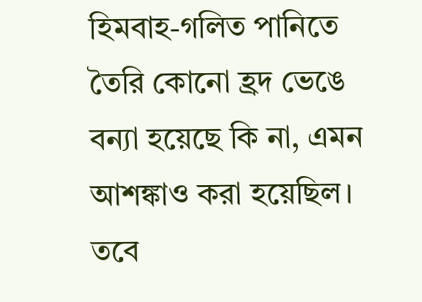হিমবাহ-গলিত পানিতে তৈরি কোনো হ্রদ ভেঙে বন্যা হয়েছে কি না, এমন আশঙ্কাও করা হয়েছিল। তবে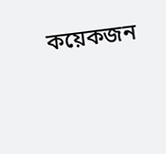কয়েকজন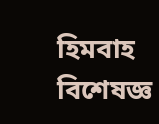হিমবাহ বিশেষজ্ঞ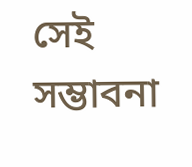সেই সম্ভাবনা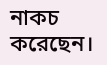নাকচ করেছেন।